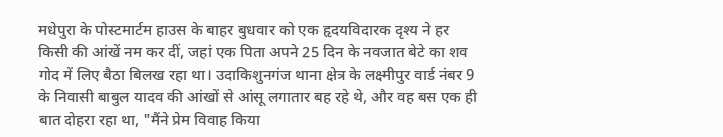मधेपुरा के पोस्टमार्टम हाउस के बाहर बुधवार को एक हृदयविदारक दृश्य ने हर किसी की आंखें नम कर दीं, जहां एक पिता अपने 25 दिन के नवजात बेटे का शव गोद में लिए बैठा बिलख रहा था। उदाकिशुनगंज थाना क्षेत्र के लक्ष्मीपुर वार्ड नंबर 9 के निवासी बाबुल यादव की आंखों से आंसू लगातार बह रहे थे, और वह बस एक ही बात दोहरा रहा था, "मैंने प्रेम विवाह किया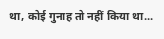था, कोई गुनाह तो नहीं किया था...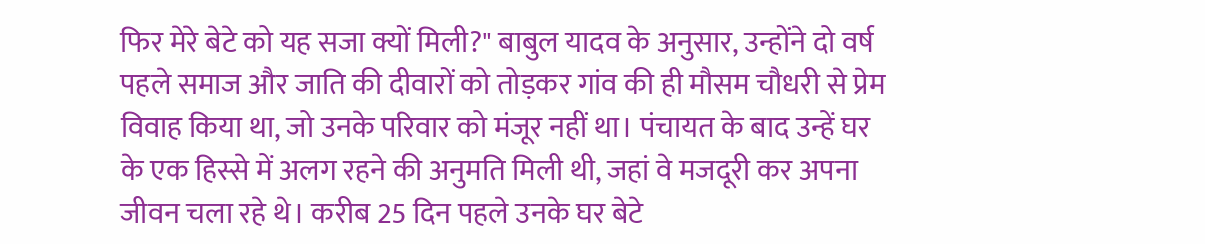फिर मेरे बेटे को यह सजा क्यों मिली?" बाबुल यादव के अनुसार, उन्होंने दो वर्ष पहले समाज और जाति की दीवारों को तोड़कर गांव की ही मौसम चौधरी से प्रेम विवाह किया था, जो उनके परिवार को मंजूर नहीं था। पंचायत के बाद उन्हें घर के एक हिस्से में अलग रहने की अनुमति मिली थी, जहां वे मजदूरी कर अपना जीवन चला रहे थे। करीब 25 दिन पहले उनके घर बेटे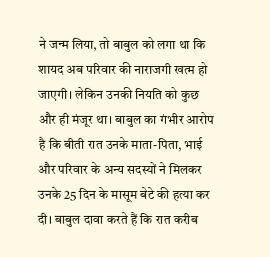ने जन्म लिया, तो बाबुल को लगा था कि शायद अब परिवार की नाराजगी खत्म हो जाएगी। लेकिन उनकी नियति को कुछ और ही मंजूर था। बाबुल का गंभीर आरोप है कि बीती रात उनके माता-पिता, भाई और परिवार के अन्य सदस्यों ने मिलकर उनके 25 दिन के मासूम बेटे की हत्या कर दी। बाबुल दावा करते हैं कि रात करीब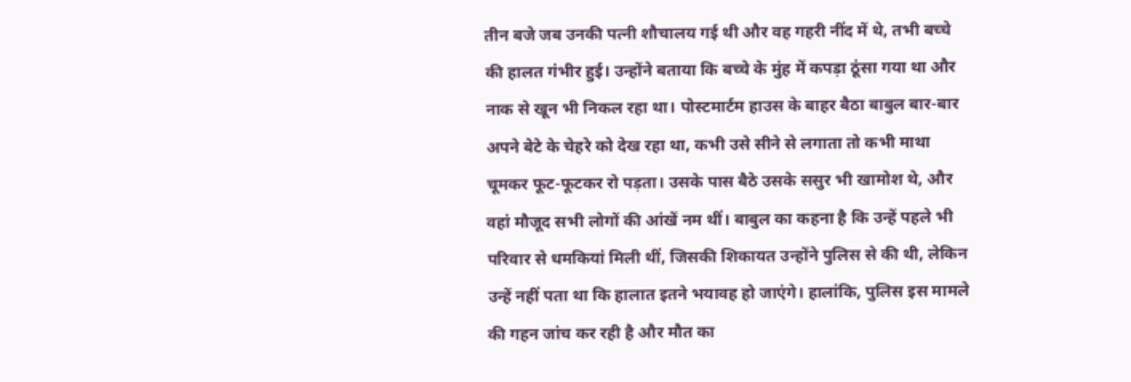तीन बजे जब उनकी पत्नी शौचालय गई थी और वह गहरी नींद में थे, तभी बच्चे की हालत गंभीर हुई। उन्होंने बताया कि बच्चे के मुंह में कपड़ा ठूंसा गया था और नाक से खून भी निकल रहा था। पोस्टमार्टम हाउस के बाहर बैठा बाबुल बार-बार अपने बेटे के चेहरे को देख रहा था, कभी उसे सीने से लगाता तो कभी माथा चूमकर फूट-फूटकर रो पड़ता। उसके पास बैठे उसके ससुर भी खामोश थे, और वहां मौजूद सभी लोगों की आंखें नम थीं। बाबुल का कहना है कि उन्हें पहले भी परिवार से धमकियां मिली थीं, जिसकी शिकायत उन्होंने पुलिस से की थी, लेकिन उन्हें नहीं पता था कि हालात इतने भयावह हो जाएंगे। हालांकि, पुलिस इस मामले की गहन जांच कर रही है और मौत का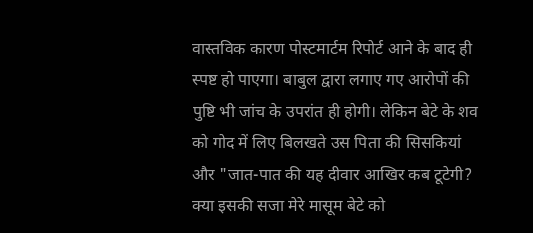वास्तविक कारण पोस्टमार्टम रिपोर्ट आने के बाद ही स्पष्ट हो पाएगा। बाबुल द्वारा लगाए गए आरोपों की पुष्टि भी जांच के उपरांत ही होगी। लेकिन बेटे के शव को गोद में लिए बिलखते उस पिता की सिसकियां और "जात-पात की यह दीवार आखिर कब टूटेगी? क्या इसकी सजा मेरे मासूम बेटे को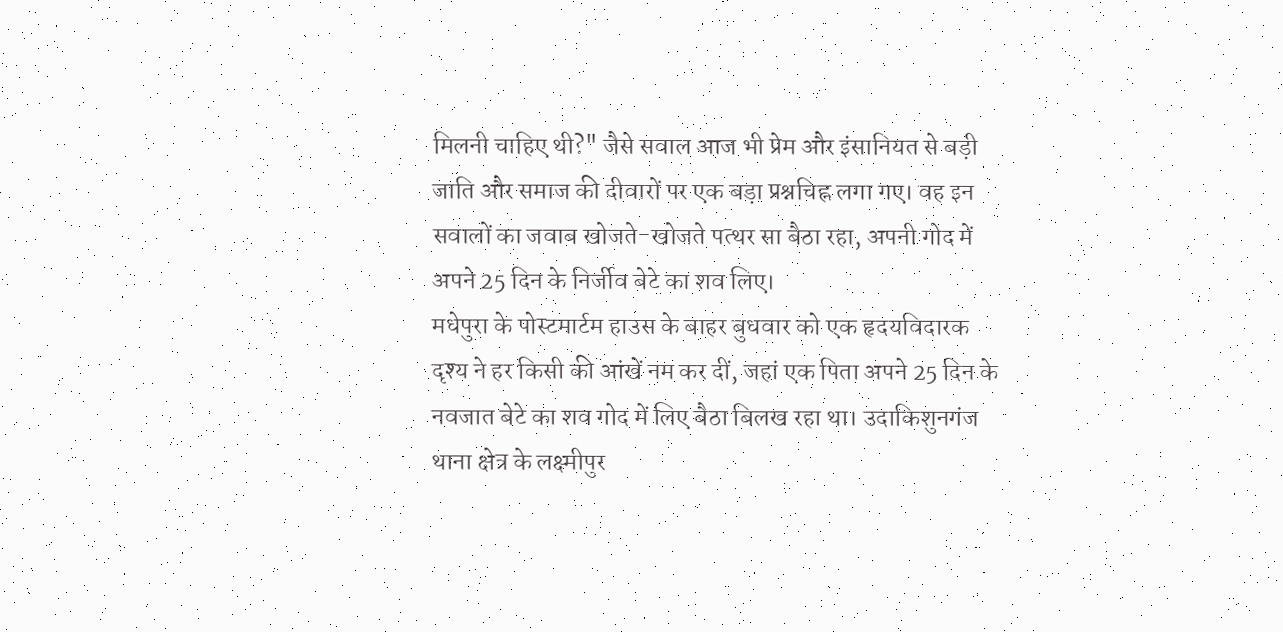मिलनी चाहिए थी?" जैसे सवाल आज भी प्रेम और इंसानियत से बड़ी जाति और समाज की दीवारों पर एक बड़ा प्रश्नचिह्न लगा गए। वह इन सवालों का जवाब खोजते-खोजते पत्थर सा बैठा रहा, अपनी गोद में अपने 25 दिन के निर्जीव बेटे का शव लिए।
मधेपुरा के पोस्टमार्टम हाउस के बाहर बुधवार को एक हृदयविदारक दृश्य ने हर किसी की आंखें नम कर दीं, जहां एक पिता अपने 25 दिन के नवजात बेटे का शव गोद में लिए बैठा बिलख रहा था। उदाकिशुनगंज थाना क्षेत्र के लक्ष्मीपुर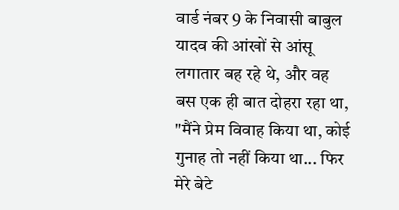वार्ड नंबर 9 के निवासी बाबुल यादव की आंखों से आंसू लगातार बह रहे थे, और वह बस एक ही बात दोहरा रहा था, "मैंने प्रेम विवाह किया था, कोई गुनाह तो नहीं किया था... फिर मेरे बेटे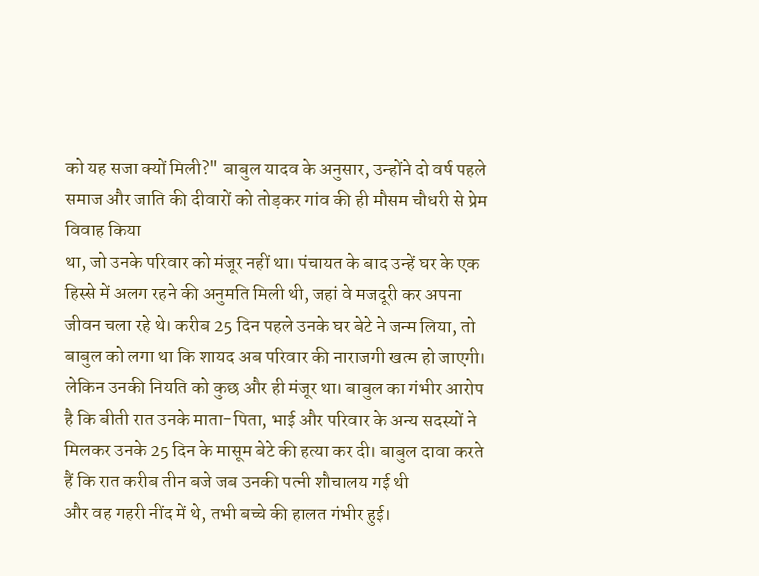को यह सजा क्यों मिली?" बाबुल यादव के अनुसार, उन्होंने दो वर्ष पहले समाज और जाति की दीवारों को तोड़कर गांव की ही मौसम चौधरी से प्रेम विवाह किया
था, जो उनके परिवार को मंजूर नहीं था। पंचायत के बाद उन्हें घर के एक हिस्से में अलग रहने की अनुमति मिली थी, जहां वे मजदूरी कर अपना जीवन चला रहे थे। करीब 25 दिन पहले उनके घर बेटे ने जन्म लिया, तो बाबुल को लगा था कि शायद अब परिवार की नाराजगी खत्म हो जाएगी। लेकिन उनकी नियति को कुछ और ही मंजूर था। बाबुल का गंभीर आरोप है कि बीती रात उनके माता-पिता, भाई और परिवार के अन्य सदस्यों ने मिलकर उनके 25 दिन के मासूम बेटे की हत्या कर दी। बाबुल दावा करते हैं कि रात करीब तीन बजे जब उनकी पत्नी शौचालय गई थी
और वह गहरी नींद में थे, तभी बच्चे की हालत गंभीर हुई।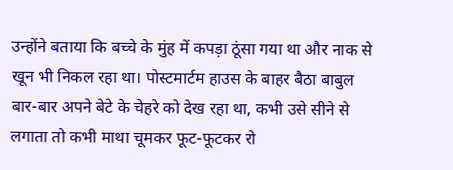उन्होंने बताया कि बच्चे के मुंह में कपड़ा ठूंसा गया था और नाक से खून भी निकल रहा था। पोस्टमार्टम हाउस के बाहर बैठा बाबुल बार-बार अपने बेटे के चेहरे को देख रहा था, कभी उसे सीने से लगाता तो कभी माथा चूमकर फूट-फूटकर रो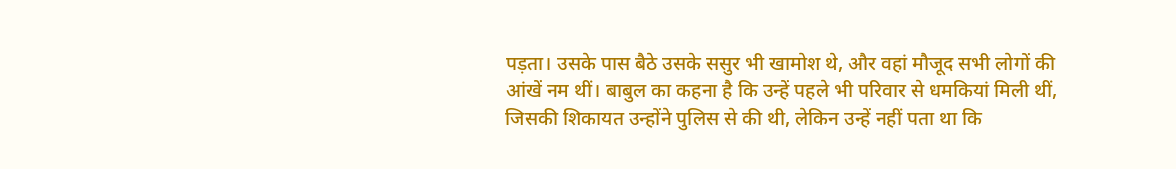पड़ता। उसके पास बैठे उसके ससुर भी खामोश थे, और वहां मौजूद सभी लोगों की आंखें नम थीं। बाबुल का कहना है कि उन्हें पहले भी परिवार से धमकियां मिली थीं, जिसकी शिकायत उन्होंने पुलिस से की थी, लेकिन उन्हें नहीं पता था कि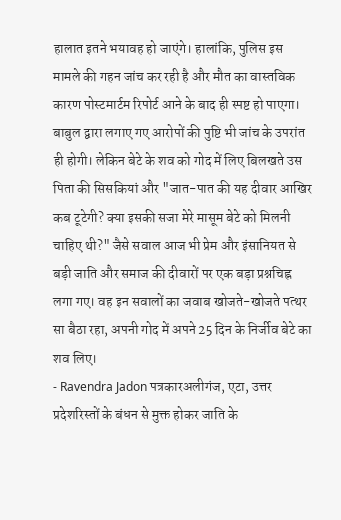हालात इतने भयावह हो जाएंगे। हालांकि, पुलिस इस
मामले की गहन जांच कर रही है और मौत का वास्तविक कारण पोस्टमार्टम रिपोर्ट आने के बाद ही स्पष्ट हो पाएगा। बाबुल द्वारा लगाए गए आरोपों की पुष्टि भी जांच के उपरांत ही होगी। लेकिन बेटे के शव को गोद में लिए बिलखते उस पिता की सिसकियां और "जात-पात की यह दीवार आखिर कब टूटेगी? क्या इसकी सजा मेरे मासूम बेटे को मिलनी चाहिए थी?" जैसे सवाल आज भी प्रेम और इंसानियत से बड़ी जाति और समाज की दीवारों पर एक बड़ा प्रश्नचिह्न लगा गए। वह इन सवालों का जवाब खोजते-खोजते पत्थर सा बैठा रहा, अपनी गोद में अपने 25 दिन के निर्जीव बेटे का शव लिए।
- Ravendra Jadon पत्रकारअलीगंज, एटा, उत्तर प्रदेशरिस्तों के बंधन से मुक्त होकर जाति के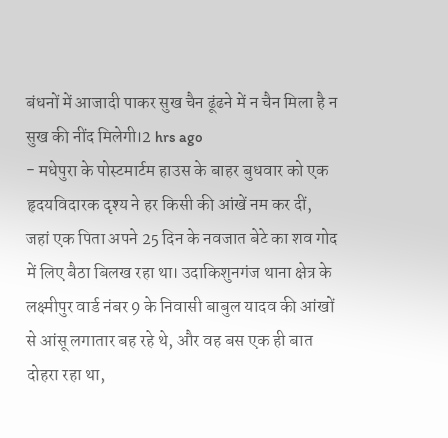बंधनों में आजादी पाकर सुख चैन ढूंढने में न चैन मिला है न सुख की नींद मिलेगी।2 hrs ago
- मधेपुरा के पोस्टमार्टम हाउस के बाहर बुधवार को एक हृदयविदारक दृश्य ने हर किसी की आंखें नम कर दीं, जहां एक पिता अपने 25 दिन के नवजात बेटे का शव गोद में लिए बैठा बिलख रहा था। उदाकिशुनगंज थाना क्षेत्र के लक्ष्मीपुर वार्ड नंबर 9 के निवासी बाबुल यादव की आंखों से आंसू लगातार बह रहे थे, और वह बस एक ही बात दोहरा रहा था,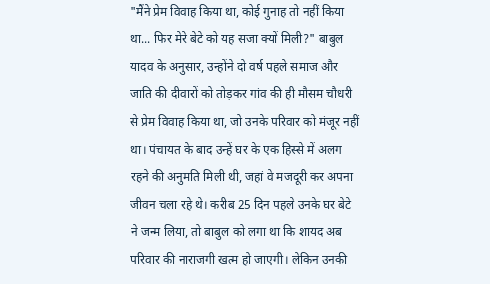"मैंने प्रेम विवाह किया था, कोई गुनाह तो नहीं किया था... फिर मेरे बेटे को यह सजा क्यों मिली?" बाबुल यादव के अनुसार, उन्होंने दो वर्ष पहले समाज और जाति की दीवारों को तोड़कर गांव की ही मौसम चौधरी से प्रेम विवाह किया था, जो उनके परिवार को मंजूर नहीं था। पंचायत के बाद उन्हें घर के एक हिस्से में अलग रहने की अनुमति मिली थी, जहां वे मजदूरी कर अपना जीवन चला रहे थे। करीब 25 दिन पहले उनके घर बेटे ने जन्म लिया, तो बाबुल को लगा था कि शायद अब परिवार की नाराजगी खत्म हो जाएगी। लेकिन उनकी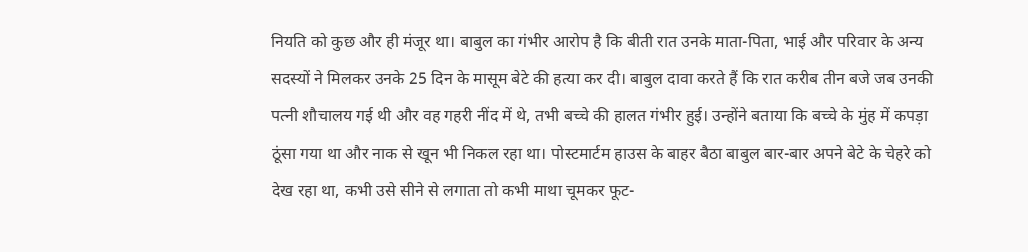नियति को कुछ और ही मंजूर था। बाबुल का गंभीर आरोप है कि बीती रात उनके माता-पिता, भाई और परिवार के अन्य सदस्यों ने मिलकर उनके 25 दिन के मासूम बेटे की हत्या कर दी। बाबुल दावा करते हैं कि रात करीब तीन बजे जब उनकी पत्नी शौचालय गई थी और वह गहरी नींद में थे, तभी बच्चे की हालत गंभीर हुई। उन्होंने बताया कि बच्चे के मुंह में कपड़ा ठूंसा गया था और नाक से खून भी निकल रहा था। पोस्टमार्टम हाउस के बाहर बैठा बाबुल बार-बार अपने बेटे के चेहरे को देख रहा था, कभी उसे सीने से लगाता तो कभी माथा चूमकर फूट-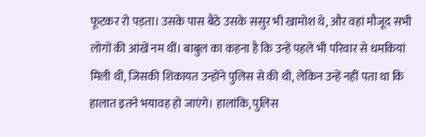फूटकर रो पड़ता। उसके पास बैठे उसके ससुर भी खामोश थे, और वहां मौजूद सभी लोगों की आंखें नम थीं। बाबुल का कहना है कि उन्हें पहले भी परिवार से धमकियां मिली थीं, जिसकी शिकायत उन्होंने पुलिस से की थी, लेकिन उन्हें नहीं पता था कि हालात इतने भयावह हो जाएंगे। हालांकि, पुलिस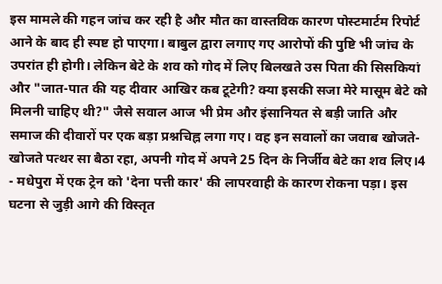इस मामले की गहन जांच कर रही है और मौत का वास्तविक कारण पोस्टमार्टम रिपोर्ट आने के बाद ही स्पष्ट हो पाएगा। बाबुल द्वारा लगाए गए आरोपों की पुष्टि भी जांच के उपरांत ही होगी। लेकिन बेटे के शव को गोद में लिए बिलखते उस पिता की सिसकियां और "जात-पात की यह दीवार आखिर कब टूटेगी? क्या इसकी सजा मेरे मासूम बेटे को मिलनी चाहिए थी?" जैसे सवाल आज भी प्रेम और इंसानियत से बड़ी जाति और समाज की दीवारों पर एक बड़ा प्रश्नचिह्न लगा गए। वह इन सवालों का जवाब खोजते-खोजते पत्थर सा बैठा रहा, अपनी गोद में अपने 25 दिन के निर्जीव बेटे का शव लिए।4
- मधेपुरा में एक ट्रेन को 'देना पत्ती कार' की लापरवाही के कारण रोकना पड़ा। इस घटना से जुड़ी आगे की विस्तृत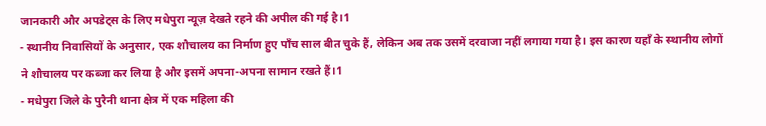जानकारी और अपडेट्स के लिए मधेपुरा न्यूज़ देखते रहने की अपील की गई है।1
- स्थानीय निवासियों के अनुसार, एक शौचालय का निर्माण हुए पाँच साल बीत चुके हैं, लेकिन अब तक उसमें दरवाजा नहीं लगाया गया है। इस कारण यहाँ के स्थानीय लोगों ने शौचालय पर कब्जा कर लिया है और इसमें अपना-अपना सामान रखते हैं।1
- मधेपुरा जिले के पुरैनी थाना क्षेत्र में एक महिला की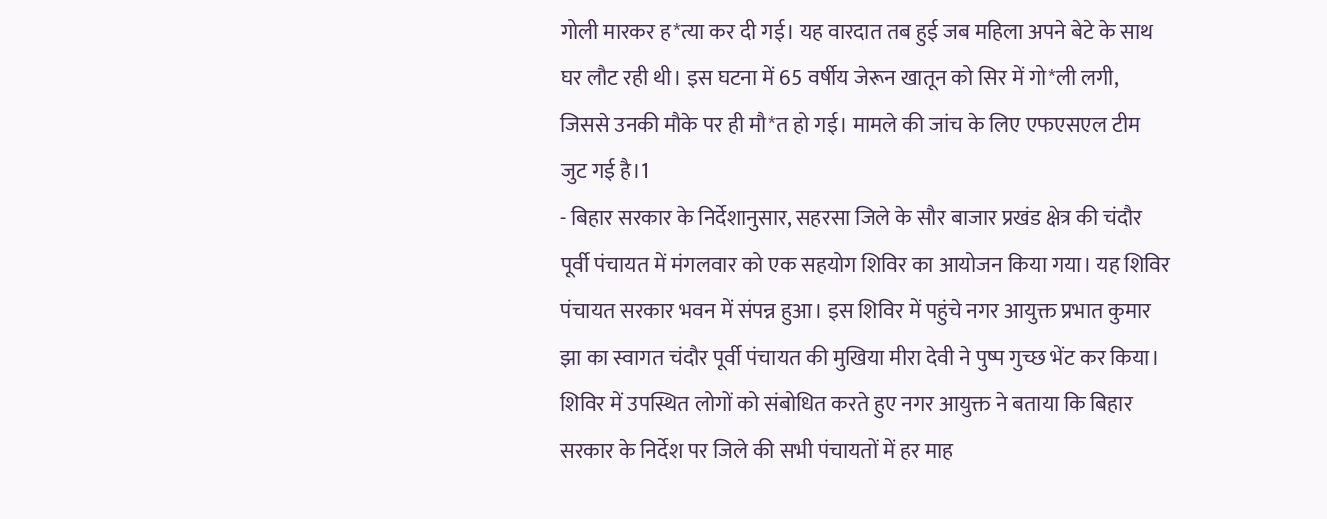गोली मारकर ह*त्या कर दी गई। यह वारदात तब हुई जब महिला अपने बेटे के साथ घर लौट रही थी। इस घटना में 65 वर्षीय जेरून खातून को सिर में गो*ली लगी, जिससे उनकी मौके पर ही मौ*त हो गई। मामले की जांच के लिए एफएसएल टीम जुट गई है।1
- बिहार सरकार के निर्देशानुसार, सहरसा जिले के सौर बाजार प्रखंड क्षेत्र की चंदौर पूर्वी पंचायत में मंगलवार को एक सहयोग शिविर का आयोजन किया गया। यह शिविर पंचायत सरकार भवन में संपन्न हुआ। इस शिविर में पहुंचे नगर आयुक्त प्रभात कुमार झा का स्वागत चंदौर पूर्वी पंचायत की मुखिया मीरा देवी ने पुष्प गुच्छ भेंट कर किया। शिविर में उपस्थित लोगों को संबोधित करते हुए नगर आयुक्त ने बताया कि बिहार सरकार के निर्देश पर जिले की सभी पंचायतों में हर माह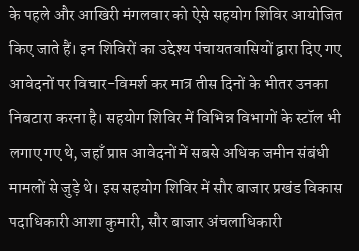के पहले और आखिरी मंगलवार को ऐसे सहयोग शिविर आयोजित किए जाते हैं। इन शिविरों का उद्देश्य पंचायतवासियों द्वारा दिए गए आवेदनों पर विचार-विमर्श कर मात्र तीस दिनों के भीतर उनका निबटारा करना है। सहयोग शिविर में विभिन्न विभागों के स्टॉल भी लगाए गए थे, जहाँ प्राप्त आवेदनों में सबसे अधिक जमीन संबंधी मामलों से जुड़े थे। इस सहयोग शिविर में सौर बाजार प्रखंड विकास पदाधिकारी आशा कुमारी, सौर बाजार अंचलाधिकारी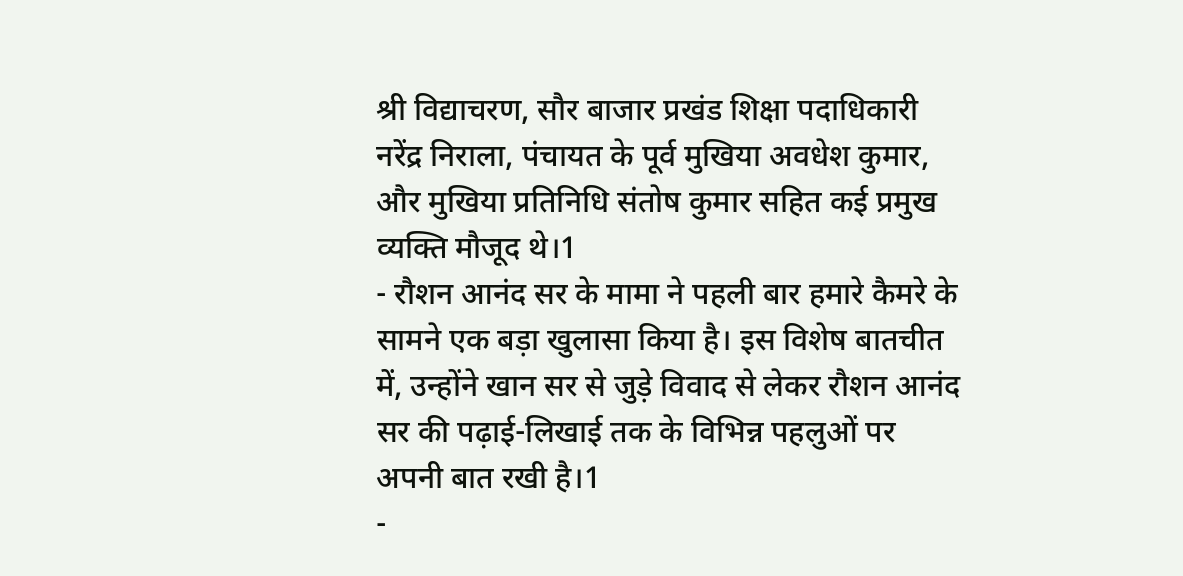श्री विद्याचरण, सौर बाजार प्रखंड शिक्षा पदाधिकारी नरेंद्र निराला, पंचायत के पूर्व मुखिया अवधेश कुमार, और मुखिया प्रतिनिधि संतोष कुमार सहित कई प्रमुख व्यक्ति मौजूद थे।1
- रौशन आनंद सर के मामा ने पहली बार हमारे कैमरे के सामने एक बड़ा खुलासा किया है। इस विशेष बातचीत में, उन्होंने खान सर से जुड़े विवाद से लेकर रौशन आनंद सर की पढ़ाई-लिखाई तक के विभिन्न पहलुओं पर अपनी बात रखी है।1
-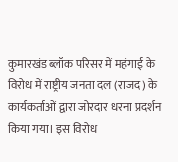कुमारखंड ब्लॉक परिसर में महंगाई के विरोध में राष्ट्रीय जनता दल (राजद) के कार्यकर्ताओं द्वारा जोरदार धरना प्रदर्शन किया गया। इस विरोध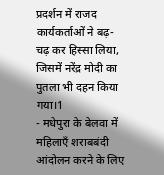प्रदर्शन में राजद कार्यकर्ताओं ने बढ़-चढ़ कर हिस्सा लिया, जिसमें नरेंद्र मोदी का पुतला भी दहन किया गया।1
- मधेपुरा के बेलवा में महिलाएँ शराबबंदी आंदोलन करने के लिए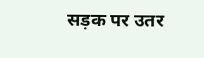सड़क पर उतर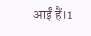आईं हैं।1